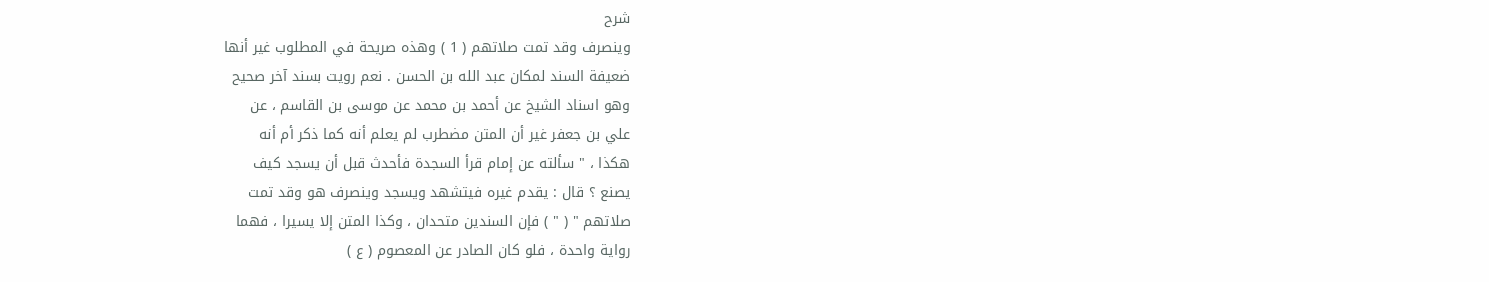شرح
وينصرف وقد تمت صلاتهم ( 1 ) وهذه صريحة في المطلوب غير أنها
ضعيفة السند لمكان عبد الله بن الحسن . نعم رويت بسند آخر صحيح
وهو اسناد الشيخ عن أحمد بن محمد عن موسى بن القاسم ، عن
علي بن جعفر غير أن المتن مضطرب لم يعلم أنه كما ذكر أم أنه
هكذا ، " سألته عن إمام قرأ السجدة فأحدث قبل أن يسجد كيف
يصنع ؟ قال : يقدم غيره فيتشهد ويسجد وينصرف هو وقد تمت
صلاتهم " ( " ) فإن السندين متحدان ، وكذا المتن إلا يسيرا ، فهما
رواية واحدة ، فلو كان الصادر عن المعصوم ( ع )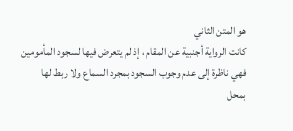هو المتن الثاني
كانت الرواية أجنبية عن المقام ، إذ لم يتعرض فيها لسجود المأمومين
فهي ناظرة إلى عدم وجوب السجود بمجرد السماع ولا ربط لها
بمحل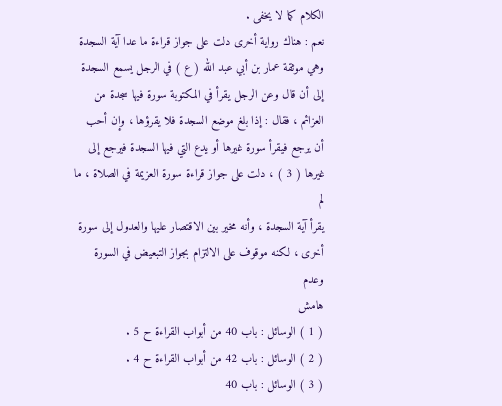الكلام كما لا يخفى .
نعم : هناك رواية أخرى دلت على جواز قراءة ما عدا آية السجدة
وهي موثقة عمار بن أبي عبد الله ( ع ) في الرجل يسمع السجدة
إلى أن قال وعن الرجل يقرأ في المكتوبة سورة فيها سجدة من
العزائم ، فقال : إذا بلغ موضع السجدة فلا يقرؤها ، وإن أحب
أن يرجع فيقرأ سورة غيرها أو يدع التي فيها السجدة فيرجع إلى
غيرها ( 3 ) ، دلت على جواز قراءة سورة العزيمة في الصلاة ، ما لم
يقرأ آية السجدة ، وأنه مخير بين الاقتصار عليها والعدول إلى سورة
أخرى ، لكنه موقوف على الالتزام بجواز التبعيض في السورة وعدم
هامش
( 1 ) الوسائل : باب 40 من أبواب القراءة ح 5 .
( 2 ) الوسائل : باب 42 من أبواب القراءة ح 4 .
( 3 ) الوسائل : باب 40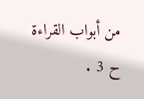من أبواب القراءة ح 3 .